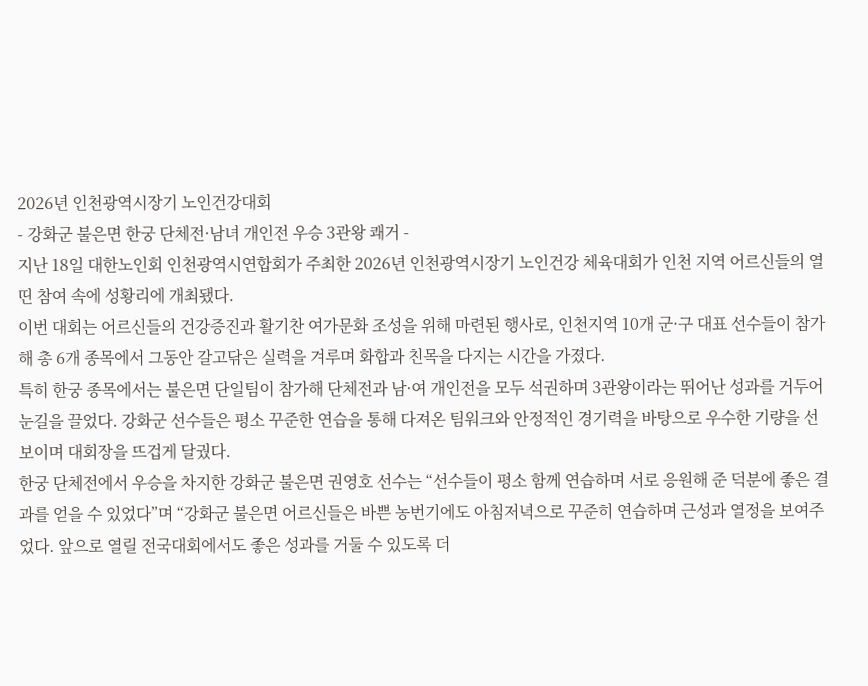2026년 인천광역시장기 노인건강대회
- 강화군 불은면 한궁 단체전·남녀 개인전 우승 3관왕 쾌거 -
지난 18일 대한노인회 인천광역시연합회가 주최한 2026년 인천광역시장기 노인건강 체육대회가 인천 지역 어르신들의 열띤 참여 속에 성황리에 개최됐다.
이번 대회는 어르신들의 건강증진과 활기찬 여가문화 조성을 위해 마련된 행사로, 인천지역 10개 군·구 대표 선수들이 참가해 총 6개 종목에서 그동안 갈고닦은 실력을 겨루며 화합과 친목을 다지는 시간을 가졌다.
특히 한궁 종목에서는 불은면 단일팀이 참가해 단체전과 남·여 개인전을 모두 석권하며 3관왕이라는 뛰어난 성과를 거두어 눈길을 끌었다. 강화군 선수들은 평소 꾸준한 연습을 통해 다져온 팀워크와 안정적인 경기력을 바탕으로 우수한 기량을 선보이며 대회장을 뜨겁게 달궜다.
한궁 단체전에서 우승을 차지한 강화군 불은면 권영호 선수는 “선수들이 평소 함께 연습하며 서로 응원해 준 덕분에 좋은 결과를 얻을 수 있었다”며 “강화군 불은면 어르신들은 바쁜 농번기에도 아침저녁으로 꾸준히 연습하며 근성과 열정을 보여주었다. 앞으로 열릴 전국대회에서도 좋은 성과를 거둘 수 있도록 더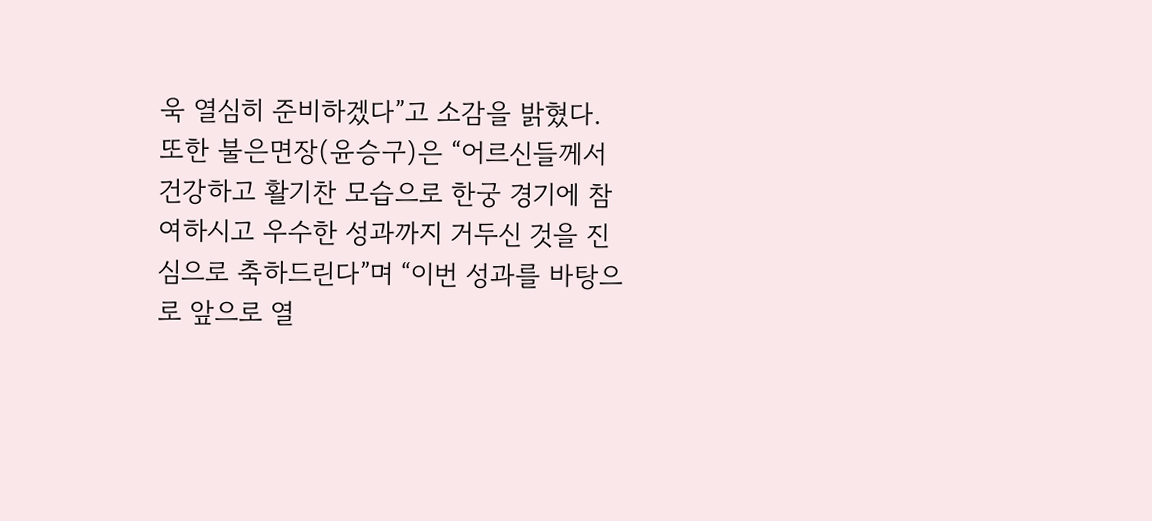욱 열심히 준비하겠다”고 소감을 밝혔다.
또한 불은면장(윤승구)은 “어르신들께서 건강하고 활기찬 모습으로 한궁 경기에 참여하시고 우수한 성과까지 거두신 것을 진심으로 축하드린다”며 “이번 성과를 바탕으로 앞으로 열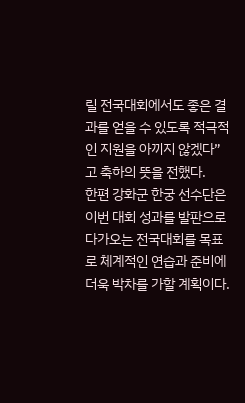릴 전국대회에서도 좋은 결과를 얻을 수 있도록 적극적인 지원을 아끼지 않겠다”고 축하의 뜻을 전했다.
한편 강화군 한궁 선수단은 이번 대회 성과를 발판으로 다가오는 전국대회를 목표로 체계적인 연습과 준비에 더욱 박차를 가할 계획이다.